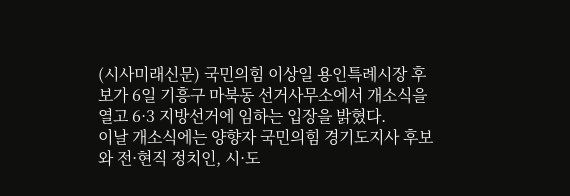(시사미래신문) 국민의힘 이상일 용인특례시장 후보가 6일 기흥구 마북동 선거사무소에서 개소식을 열고 6·3 지방선거에 임하는 입장을 밝혔다.
이날 개소식에는 양향자 국민의힘 경기도지사 후보와 전·현직 정치인, 시·도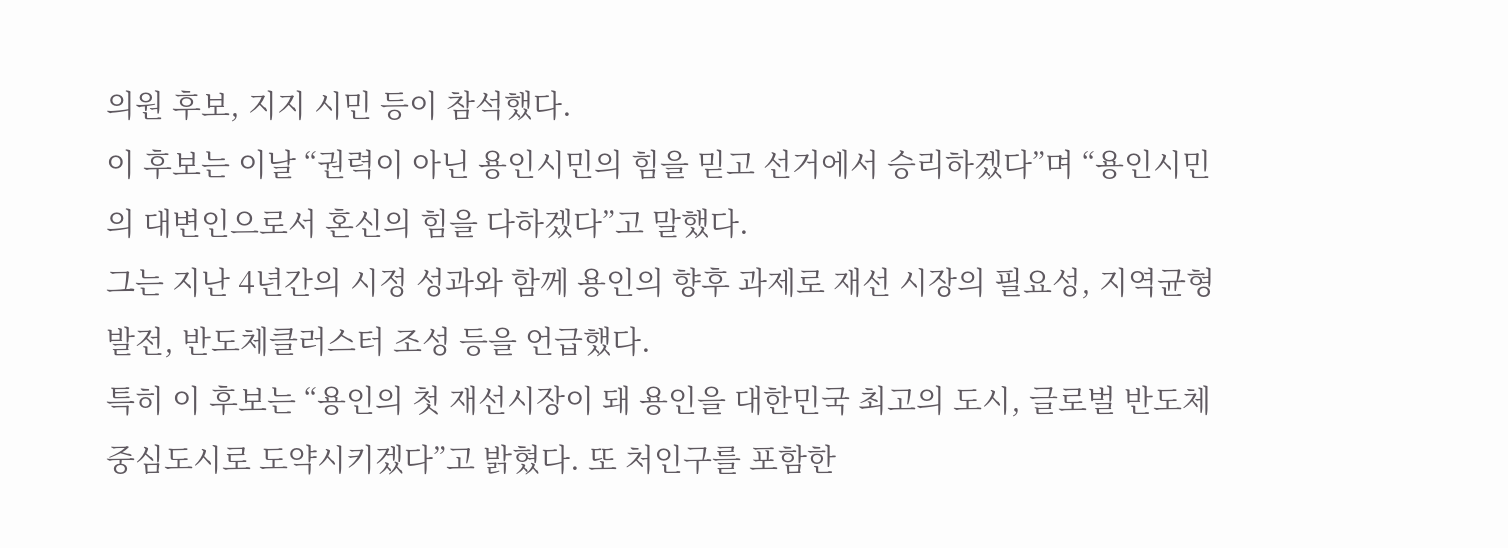의원 후보, 지지 시민 등이 참석했다.
이 후보는 이날 “권력이 아닌 용인시민의 힘을 믿고 선거에서 승리하겠다”며 “용인시민의 대변인으로서 혼신의 힘을 다하겠다”고 말했다.
그는 지난 4년간의 시정 성과와 함께 용인의 향후 과제로 재선 시장의 필요성, 지역균형발전, 반도체클러스터 조성 등을 언급했다.
특히 이 후보는 “용인의 첫 재선시장이 돼 용인을 대한민국 최고의 도시, 글로벌 반도체 중심도시로 도약시키겠다”고 밝혔다. 또 처인구를 포함한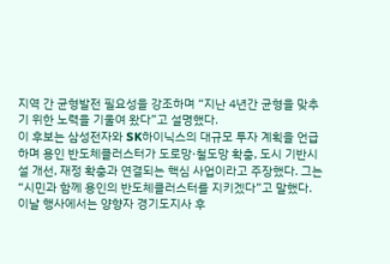지역 간 균형발전 필요성을 강조하며 “지난 4년간 균형을 맞추기 위한 노력을 기울여 왔다”고 설명했다.
이 후보는 삼성전자와 SK하이닉스의 대규모 투자 계획을 언급하며 용인 반도체클러스터가 도로망·철도망 확충, 도시 기반시설 개선, 재정 확충과 연결되는 핵심 사업이라고 주장했다. 그는 “시민과 함께 용인의 반도체클러스터를 지키겠다”고 말했다.
이날 행사에서는 양향자 경기도지사 후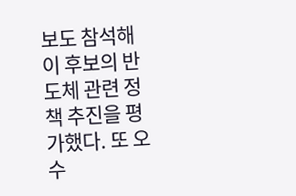보도 참석해 이 후보의 반도체 관련 정책 추진을 평가했다. 또 오수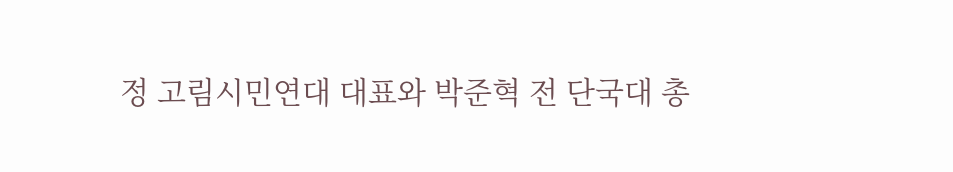정 고림시민연대 대표와 박준혁 전 단국대 총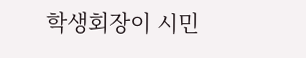학생회장이 시민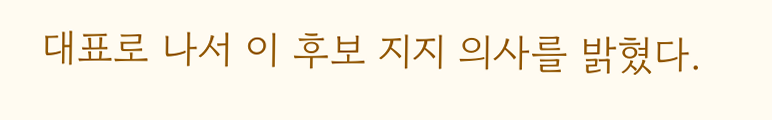대표로 나서 이 후보 지지 의사를 밝혔다.